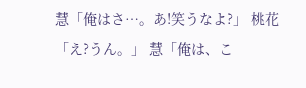慧「俺はさ…。あ!笑うなよ?」 桃花「え?うん。」 慧「俺は、こ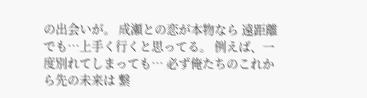の出会いが。 成瀬との恋が本物なら 遠距離でも…上手く行くと思ってる。 例えば、一度別れてしまっても… 必ず俺たちのこれから先の未来は 繋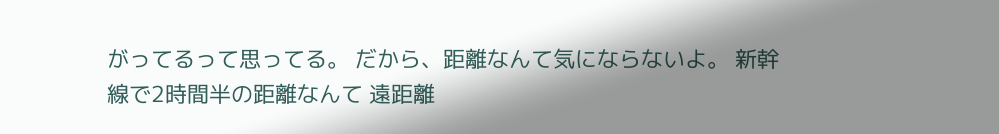がってるって思ってる。 だから、距離なんて気にならないよ。 新幹線で2時間半の距離なんて 遠距離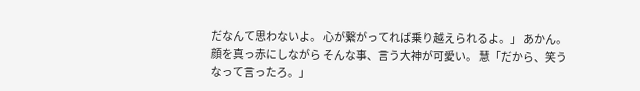だなんて思わないよ。 心が繋がってれば乗り越えられるよ。」 あかん。顔を真っ赤にしながら そんな事、言う大神が可愛い。 慧「だから、笑うなって言ったろ。」